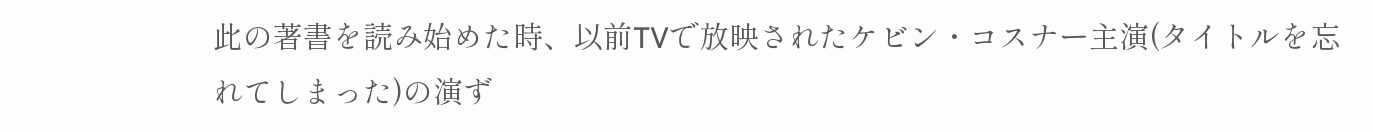此の著書を読み始めた時、以前TVで放映されたケビン・コスナー主演(タイトルを忘れてしまった)の演ず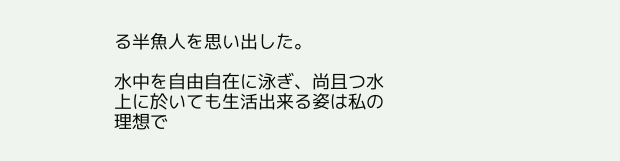る半魚人を思い出した。

水中を自由自在に泳ぎ、尚且つ水上に於いても生活出来る姿は私の理想で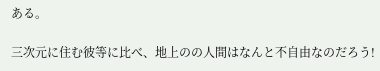ある。

三次元に住む彼等に比べ、地上のの人間はなんと不自由なのだろう!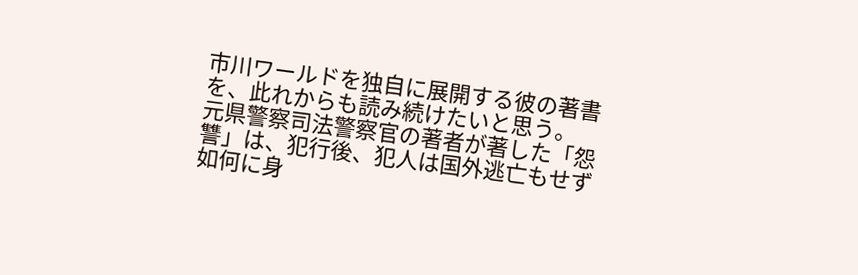市川ワールドを独自に展開する彼の著書を、此れからも読み続けたいと思う。
元県警察司法警察官の著者が著した「怨讐」は、犯行後、犯人は国外逃亡もせず如何に身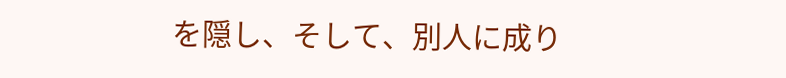を隠し、そして、別人に成り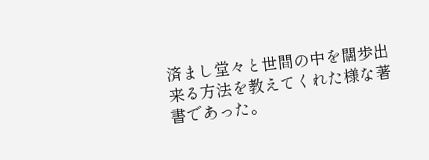済まし堂々と世間の中を闊歩出来る方法を教えてくれた様な著書であった。